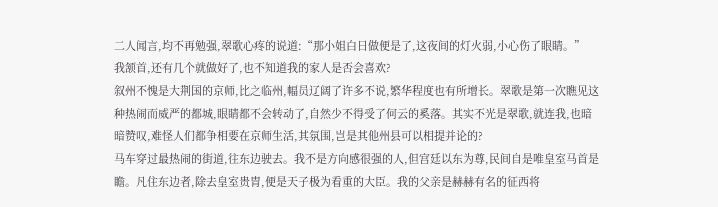二人闻言,均不再勉强,翠歌心疼的说道:“那小姐白日做便是了,这夜间的灯火弱,小心伤了眼睛。”
我颔首,还有几个就做好了,也不知道我的家人是否会喜欢?
叙州不愧是大荆国的京师,比之临州,幅员辽阔了许多不说,繁华程度也有所增长。翠歌是第一次瞧见这种热闹而威严的都城,眼睛都不会转动了,自然少不得受了何云的奚落。其实不光是翠歌,就连我,也暗暗赞叹,难怪人们都争相要在京师生活,其氛围,岂是其他州县可以相提并论的?
马车穿过最热闹的街道,往东边驶去。我不是方向感很强的人,但宫廷以东为尊,民间自是唯皇室马首是瞻。凡住东边者,除去皇室贵胄,便是天子极为看重的大臣。我的父亲是赫赫有名的征西将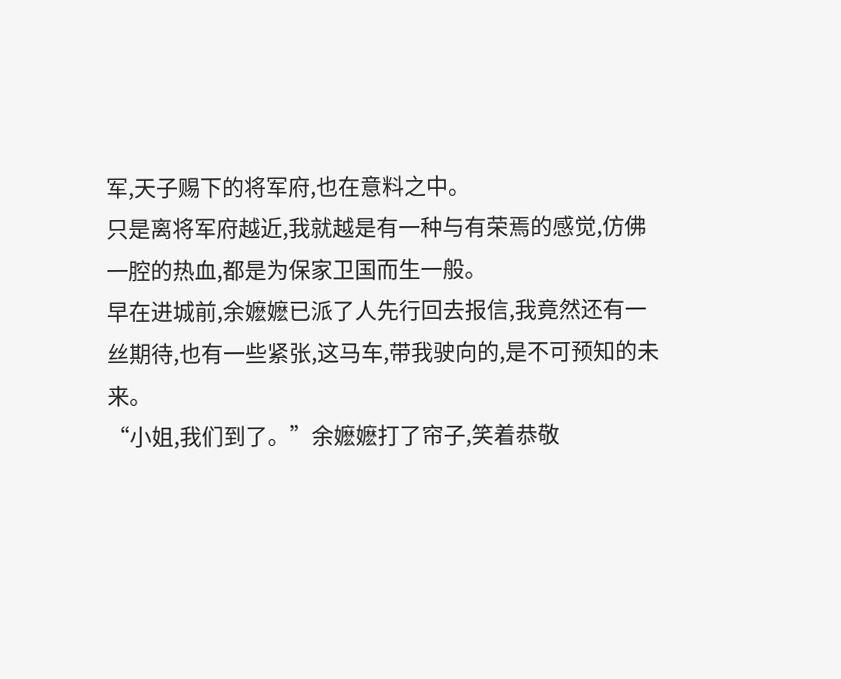军,天子赐下的将军府,也在意料之中。
只是离将军府越近,我就越是有一种与有荣焉的感觉,仿佛一腔的热血,都是为保家卫国而生一般。
早在进城前,余嬷嬷已派了人先行回去报信,我竟然还有一丝期待,也有一些紧张,这马车,带我驶向的,是不可预知的未来。
“小姐,我们到了。”余嬷嬷打了帘子,笑着恭敬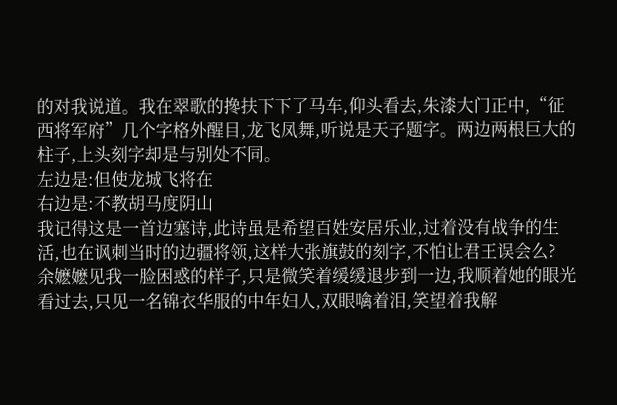的对我说道。我在翠歌的搀扶下下了马车,仰头看去,朱漆大门正中,“征西将军府”几个字格外醒目,龙飞凤舞,听说是天子题字。两边两根巨大的柱子,上头刻字却是与别处不同。
左边是:但使龙城飞将在
右边是:不教胡马度阴山
我记得这是一首边塞诗,此诗虽是希望百姓安居乐业,过着没有战争的生活,也在讽刺当时的边疆将领,这样大张旗鼓的刻字,不怕让君王误会么?
余嬷嬷见我一脸困惑的样子,只是微笑着缓缓退步到一边,我顺着她的眼光看过去,只见一名锦衣华服的中年妇人,双眼噙着泪,笑望着我解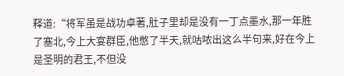释道:“将军虽是战功卓著,肚子里却是没有一丁点墨水,那一年胜了塞北,今上大宴群臣,他憋了半天,就咕哝出这么半句来,好在今上是圣明的君王,不但没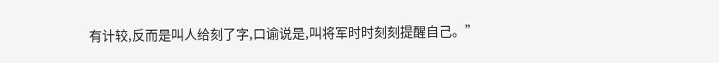有计较,反而是叫人给刻了字,口谕说是,叫将军时时刻刻提醒自己。”